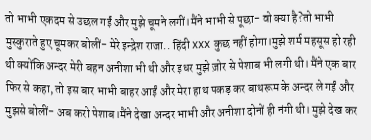तो भाभी एकदम से उछल गईं और मुझे चूमने लगीं।मैंने भाभी से पूछा- वो क्या है?तो भाभी मुस्कुराते हुए चूमकर बोलीं- मेरे इन्द्रेश राजा.. हिंदी XXX कुछ नहीं होगा।मुझे शर्म महसूस हो रही थी क्योंकि अन्दर मेरी बहन अनीशा भी थी और इधर मुझे ज़ोर से पेशाब भी लगी थी। मैंने एक बार फिर से कहा, तो इस बार भाभी बाहर आईं और मेरा हाथ पकड़ कर बाथरूम के अन्दर ले गईं और मुझसे बोलीं- अब करो पेशाब।मैंने देखा अन्दर भाभी और अनीशा दोनों ही नंगी थी। मुझे देख कर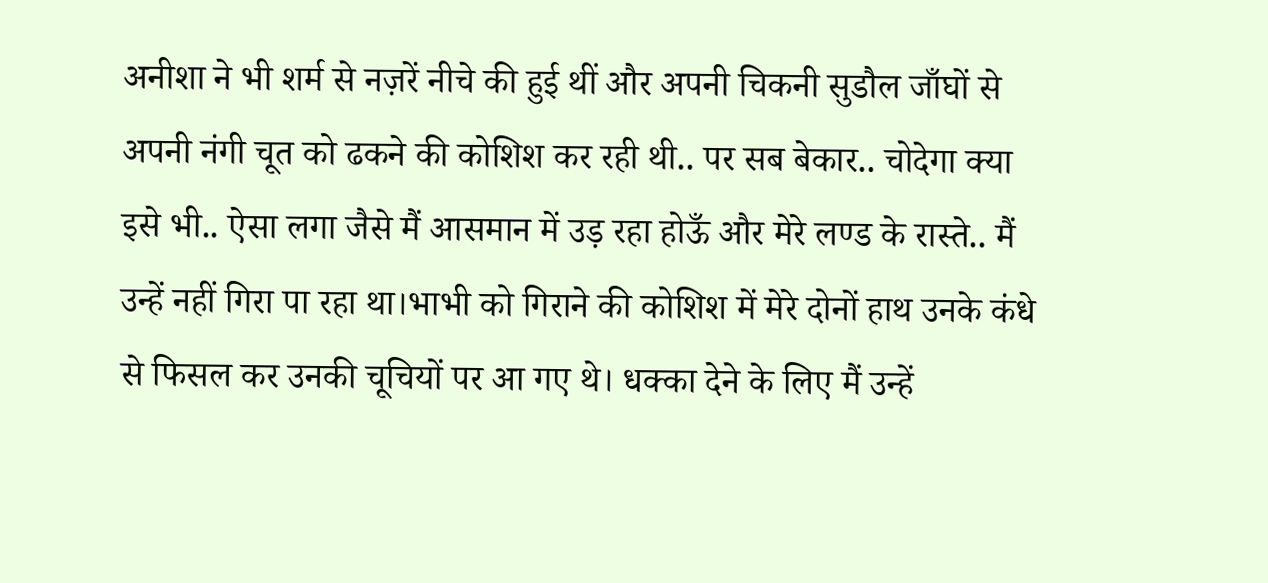अनीशा ने भी शर्म से नज़रें नीचे की हुई थीं और अपनी चिकनी सुडौल जाँघों से अपनी नंगी चूत को ढकने की कोशिश कर रही थी.. पर सब बेकार.. चोदेगा क्या इसे भी.. ऐसा लगा जैसे मैं आसमान में उड़ रहा होऊँ और मेरे लण्ड के रास्ते.. मैं उन्हें नहीं गिरा पा रहा था।भाभी को गिराने की कोशिश में मेरे दोनों हाथ उनके कंधे से फिसल कर उनकी चूचियों पर आ गए थे। धक्का देने के लिए मैं उन्हें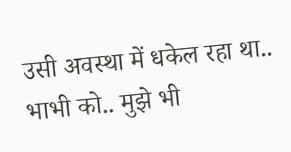उसी अवस्था में धकेल रहा था.. भाभी को.. मुझे भी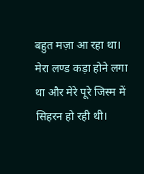बहुत मज़ा आ रहा था। मेरा लण्ड कड़ा होने लगा था और मेरे पूरे जिस्म में सिहरन हो रही थी।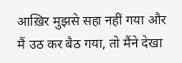आख़िर मुझसे सहा नहीं गया और मैं उठ कर बैठ गया, तो मैंने देखा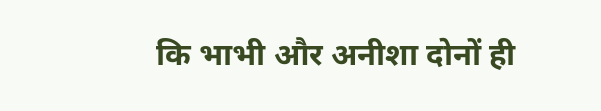कि भाभी और अनीशा दोनों ही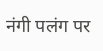नंगी पलंग पर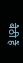बैठी हैं